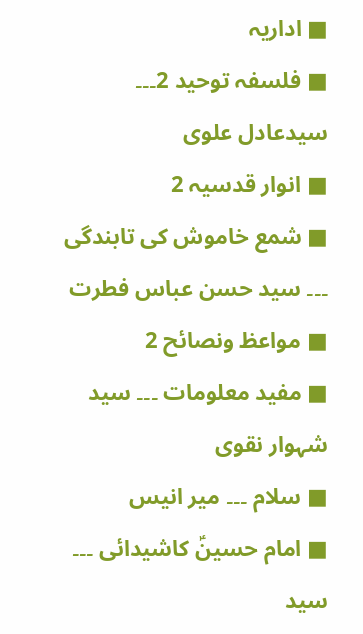■ اداریہ
■ فلسفہ توحید 2۔۔۔ سیدعادل علوی
■ انوار قدسیہ 2
■ شمع خاموش کی تابندگی ۔۔۔ سید حسن عباس فطرت
■ مواعظ ونصائح 2
■ مفید معلومات ۔۔۔ سید شہوار نقوی
■ سلام ۔۔۔ میر انیس
■ امام حسینؑ کاشیدائی ۔۔۔ سید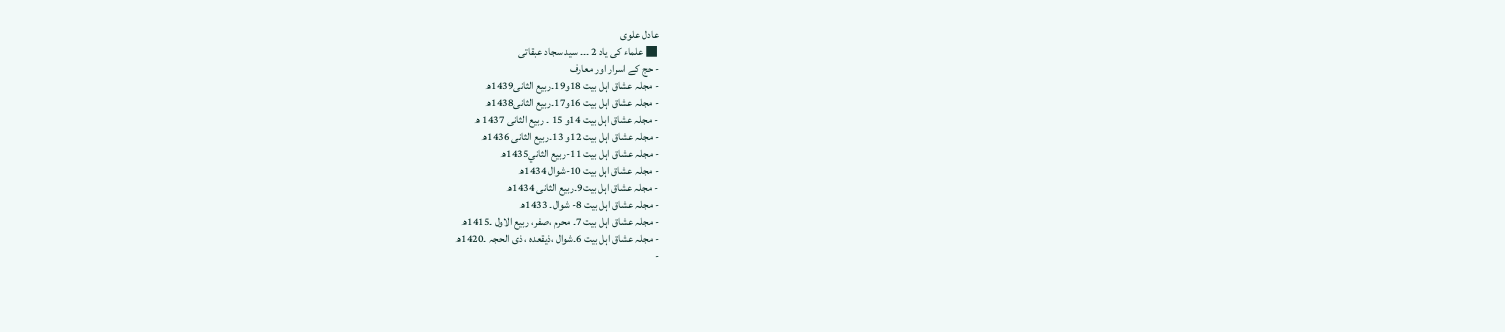عادل علوی
■ علماء کی یاد 2 ۔۔۔ سید سجاد عبقاتی
- حج کے اسرار اور معارف
- مجلہ عشاق اہل بیت 18و19۔ربیع الثانی1439ھ
- مجلہ عشاق اہل بیت 16و17۔ربیع الثانی1438ھ
- مجلہ عشاق اہل بیت 14و 15 ۔ ربیع الثانی 1437 ھ
- مجلہ عشاق اہل بیت 12و 13۔ربیع الثانی 1436ھ
- مجلہ عشاق اہل بیت 11-ربیع الثاني1435ھ
- مجلہ عشاق اہل بیت 10-شوال 1434ھ
- مجلہ عشاق اہل بیت9۔ربیع الثانی 1434ھ
- مجلہ عشاق اہل بیت 8- شوال۔ 1433ھ
- مجلہ عشاق اہل بیت 7۔ محرم ،صفر، ربیع الاول ۔1415ھ
- مجلہ عشاق اہل بیت 6۔شوال ،ذیقعدہ ، ذی الحجہ ۔1420ھ
-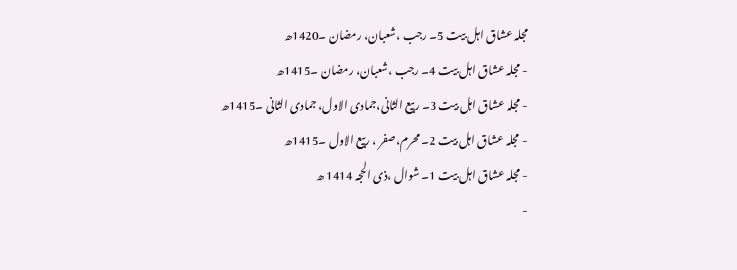مجلہ عشاق اہل بیت 5۔ رجب ،شعبان، رمضان ۔1420ھ
- مجلہ عشاق اہل بیت 4۔ رجب ،شعبان، رمضان ۔1415ھ
- مجلہ عشاق اہل بیت 3۔ ربیع الثانی،جمادی الاول، جمادی الثانی ۔1415ھ
- مجلہ عشاق اہل بیت 2۔ محرم،صفر ، ربیع الاول ۔1415ھ
- مجلہ عشاق اہل بیت 1۔ شوال ،ذی الحجہ 1414 ھ
-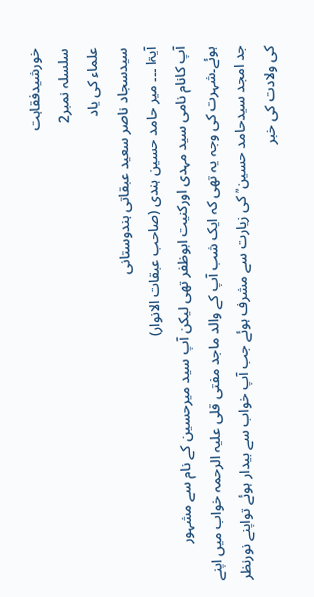خورشیدفقاہت
سلسلہ نمبر2
علماء کی یاد
سیدسجاد ناصر سعید عبقاتی ہندوستانی
آیۃا ۔۔۔ میر حامد حسین ہندی (صاحب عبقات الانوار)
آپ کانام نامی سید مہدی اورکنیت ابوظفر تھی لیکن آپ سید میرحسین کے نام سے مشہور ہوئے۔شہرت کی وجہ یہ تھی کہ ایک شب آپ کے والد ماجد مفتی قلی علیہ الرحمہ خواب میں اپنے جد امجد سیدحامد حسین ؒ کی زیارت سے مشرف ہوئے جب آپ خواب سے بیدار ہوئے تواپنے نورنظر کی ولادت کی خبر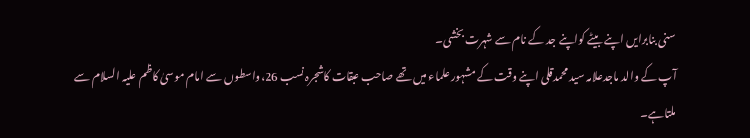سنی بنابرایں اپنے بیٹے کواپنے جد کے نام سے شہرت بخشی۔
آپ کے والد ماجدعلامہ سید محمدقلی اپنے وقت کے مشہور علماء میں تھے صاحب عبقات کاشجرہ نسب 26،واسطوں سے امام موسیٰ کاظم علیہ السلام سے ملتاہے۔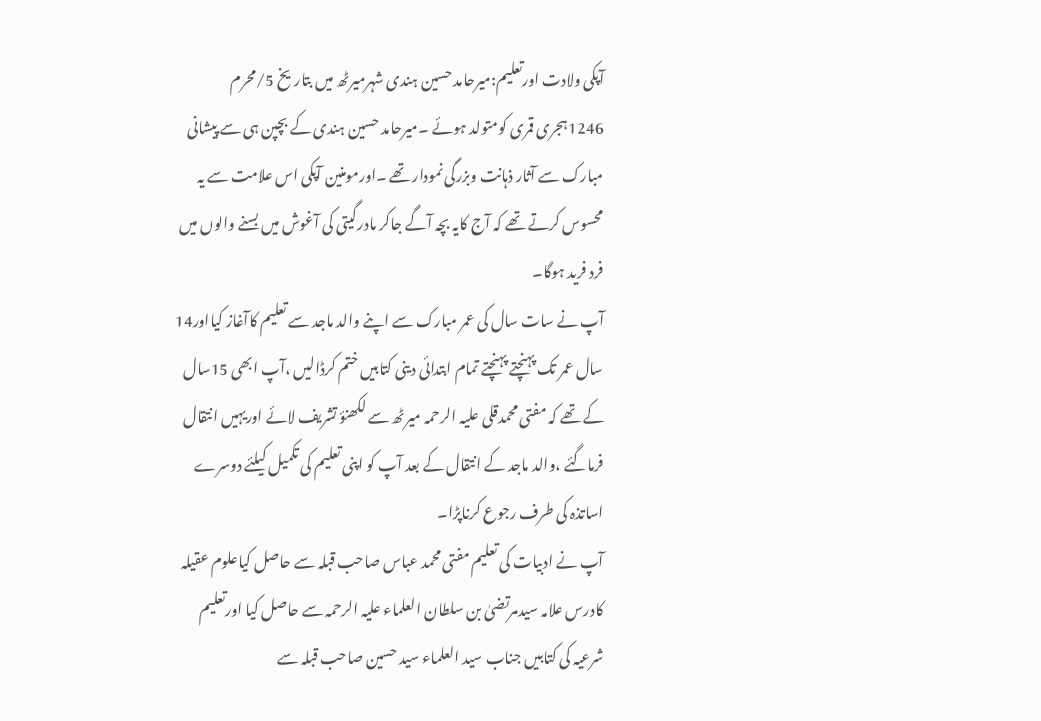آپکی ولادت اورتعلیم:میرحامد حسین ہندی شہرمیرٹھ میں بتاریخ 5/محرم 1246ہجری قمری کومتولد ہوئے ۔میرحامد حسین ہندی کے بچپن ہی سے پیشانی مبارک سے آثار ذہانت وبزرگی نمودار تھے ۔اورمومنین آپکی اس علامت سے یہ محسوس کرتے تھے کہ آج کایہ بچہ آگے جاکر مادرگیتی کی آغوش میں بسنے والوں میں فرد فرید ہوگا۔
آپ نے سات سال کی عمر مبارک سے اپنے والد ماجد سے تعلیم کاآغاز کیااور14 سال عمر تک پہنچتے پہنچتے تمام ابتدائی دینی کتابیں ختم کرڈالیں ،آپ ابھی 15سال کے تھے کہ مفتی محمدقلی علیہ الرحمہ میرٹھ سے لکھنؤ تشریف لائے اوریہیں انتقال فرماگئے ،والد ماجد کے انتقال کے بعد آپ کو اپنی تعلیم کی تکمیل کیلئے دوسرے اساتذہ کی طرف رجوع کرناپڑا۔
آپ نے ادبیات کی تعلیم مفتی محمد عباس صاحب قبلہ سے حاصل کیاعلوم عقیلہ کادرس علامہ سیدمرتضیٰ بن سلطان العلماء علیہ الرحمہ سے حاصل کیا اورتعلیم شرعیہ کی کتابیں جناب سید العلماء سید حسین صاحب قبلہ سے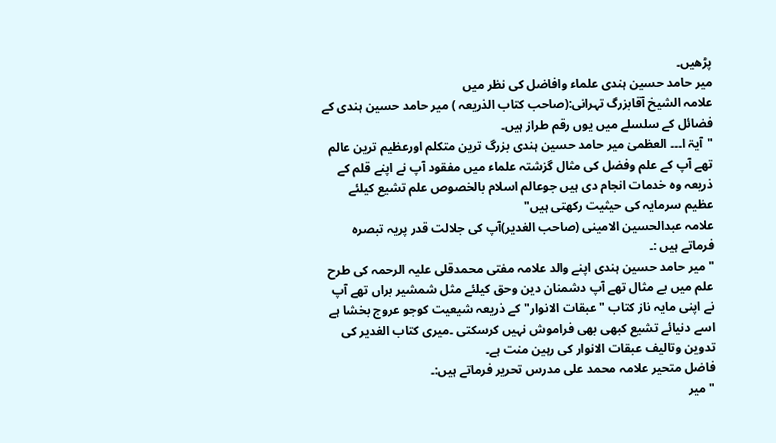پڑھیں۔
میر حامد حسین ہندی علماء وافاضل کی نظر میں
علامہ الشیخ آقابزرگ تہرانی:(صاحب کتاب الذریعہ ) میر حامد حسین ہندی کے فضائل کے سلسلے میں یوں رقم طراز ہیں۔
"آیۃ ا۔۔۔ العظمیٰ میر حامد حسین ہندی بزرگ ترین متکلم اورعظیم ترین عالم تھے آپ کے علم وفضل کی مثال گزشتہ علماء میں مفقود آپ نے اپنے قلم کے ذریعہ وہ خدمات انجام دی ہیں جوعالم اسلام بالخصوص علم تشیع کیلئے عظیم سرمایہ کی حیثیت رکھتی ہیں"
علامہ عبدالحسین الامینی (صاحب الغدیر)آپ کی جلالت قدر پریہ تبصرہ فرماتے ہیں :۔
"میر حامد حسین ہندی اپنے والد علامہ مفتی محمدقلی علیہ الرحمہ کی طرح علم میں بے مثال تھے آپ دشمنان دین وحق کیلئے مثل شمشیر براں تھے آپ نے اپنی مایہ ناز کتاب "عبقات الانوار"کے ذریعہ شیعیت کوجو عروج بخشا ہے اسے دنیائے تشیع کبھی بھی فراموش نہیں کرسکتی ۔میری کتاب الغدیر کی تدوین وتالیف عبقات الانوار کی رہین منت ہے۔
فاضل متحیر علامہ محمد علی مدرس تحریر فرماتے ہیں:۔
" میر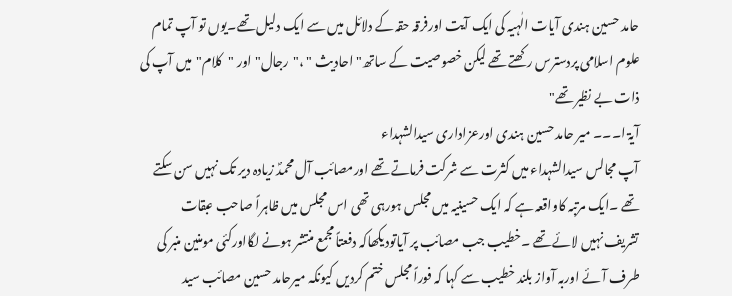حامد حسین ہندی آیات الٰہیہ کی ایک آیت اورفرقہ حقہ کے دلائل میں سے ایک دلیل تھے۔یوں تو آپ تمام علوم اسلامی پردسترس رکھتے تھے لیکن خصوصیت کے ساتھ"احادیث " ،"رجال"اور "کلام"میں آپ کی ذات بے نظیر تھے"
آیۃ ا۔۔۔ میر حامد حسین ہندی اورعزاداری سیدالشہداء
آپ مجالس سیدالشہداء میں کثرت سے شرکت فرماتے تھے اورمصائب آل محمدؐ زیادہ دیر تک نہیں سن سکتے تھے ۔ایک مرتبہ کاواقعہ ہے کہ ایک حسینیہ میں مجلس ہورہی تھی اس مجلس میں ظاہراً صاحب عبقات تشریف نہیں لائے تھے ۔خطیب جب مصائب پر آیاتودیکھاکہ دفعتاً مجمع منتشر ہونے لگااورکئی مومنین منبر کی طرف آئے اوربہ آواز بلند خطیب سے کہا کہ فوراً مجلس ختم کردیں کیونکہ میرحامد حسین مصائب سید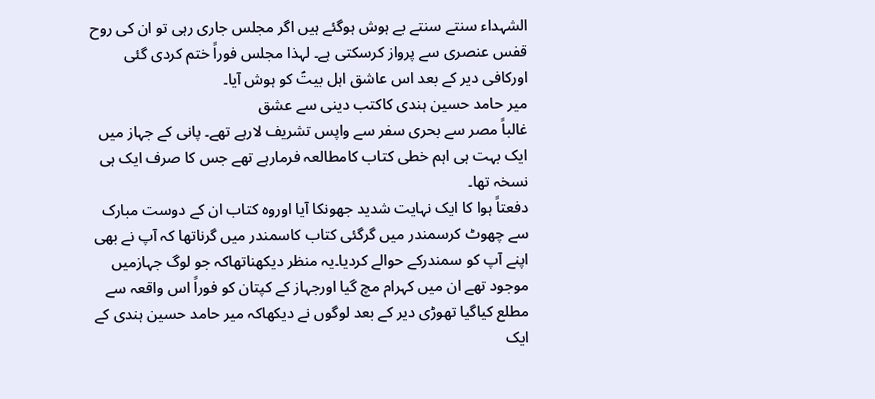الشہداء سنتے سنتے بے ہوش ہوگئے ہیں اگر مجلس جاری رہی تو ان کی روح قفس عنصری سے پرواز کرسکتی ہے۔ لہذا مجلس فوراً ختم کردی گئی اورکافی دیر کے بعد اس عاشق اہل بیتؑ کو ہوش آیا۔
میر حامد حسین ہندی کاکتب دینی سے عشق
غالباً مصر سے بحری سفر سے واپس تشریف لارہے تھے۔ پانی کے جہاز میں ایک بہت ہی اہم خطی کتاب کامطالعہ فرمارہے تھے جس کا صرف ایک ہی نسخہ تھا۔
دفعتاً ہوا کا ایک نہایت شدید جھونکا آیا اوروہ کتاب ان کے دوست مبارک سے چھوٹ کرسمندر میں گرگئی کتاب کاسمندر میں گرناتھا کہ آپ نے بھی اپنے آپ کو سمندرکے حوالے کردیا۔یہ منظر دیکھناتھاکہ جو لوگ جہازمیں موجود تھے ان میں کہرام مچ گیا اورجہاز کے کپتان کو فوراً اس واقعہ سے مطلع کیاگیا تھوڑی دیر کے بعد لوگوں نے دیکھاکہ میر حامد حسین ہندی کے ایک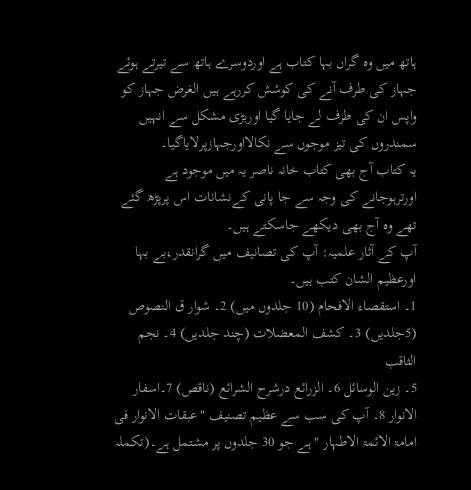ہاتھ میں وہ گراں بہا کتاب ہے اوردوسرے ہاتھ سے تیرتے ہوئے جہاز کی طرف آنے کی کوشش کررہے ہیں الغرض جہاز کو واپس ان کی طرف لے جایا گیا اوربڑی مشکل سے انہیں سمندروں کی تیز موجوں سے نکالااورجہازپرلایاگیا۔
یہ کتاب آج بھی کتاب خانہ ناصر یہ میں موجود ہے اورترہوجانے کی وجہ سے جا پانی کےنشانات اس پرپڑھ گئے تھے وہ آج بھی دیکھے جاسکتے ہیں۔
آپ کے آثار علمیہ: آپ کی تصانیف میں گرانقدر،بے بہا اورعظیم الشان کتب ہیں۔
1۔ استقصاء الافحام (10 جلدوں میں) 2۔ شوار ق النصوص (5جلدیں) 3۔ کشف المعضلات (چند جلدیں) 4۔ نجم الثاقب
5۔ زین الوسائل 6۔ الزرائع درشرح الشرائع (ناقص) 7۔اسفار الانوار 8۔ آپ کی سب سے عظیم تصنیف "عبقات الانوار فی امامۃ الائمۃ الاطہار " ہے جو 30 جلدوں پر مشتمل ہے۔(تکملہ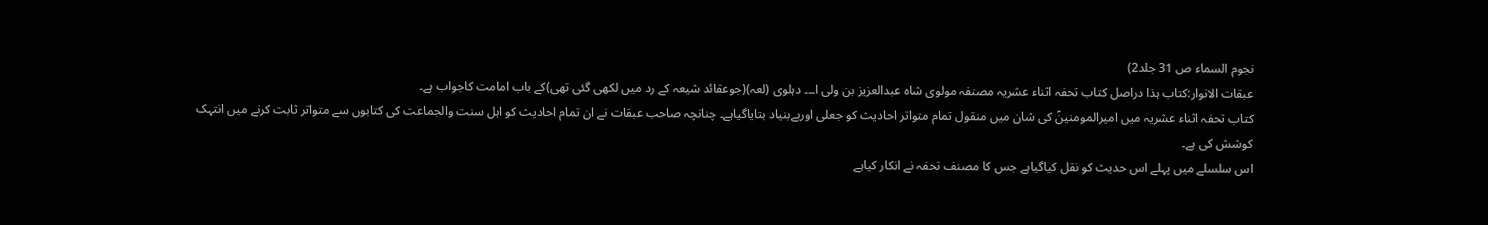نجوم السماء ص 31 جلد2)
عبقات الانوار:کتاب ہذا دراصل کتاب تحفہ اثناء عشریہ مصنفہ مولوی شاہ عبدالعزیز بن ولی ا۔۔۔ دہلوی (لعہ)(جوعقائد شیعہ کے رد میں لکھی گئی تھی)کے باب امامت کاجواب ہے۔
کتاب تحفہ اثناء عشریہ میں امیرالمومنینؑ کی شان میں منقول تمام متواتر احادیث کو جعلی اوربےبنیاد بتایاگیاہے۔ چنانچہ صاحب عبقات نے ان تمام احادیث کو اہل سنت والجماعت کی کتابوں سے متواتر ثابت کرنے میں انتہک کوشش کی ہے۔
اس سلسلے میں پہلے اس حدیث کو نقل کیاگیاہے جس کا مصنف تحفہ نے انکار کیاہے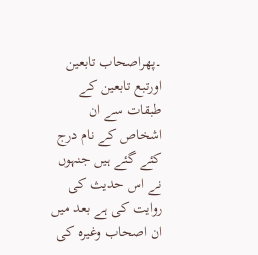۔پھراصحاب تابعین اورتبع تابعین کے طبقات سے ان اشخاص کے نام درج کئے گئے ہیں جنہوں نے اس حدیث کی روایت کی ہے بعد میں ان اصحاب وغیرہ کی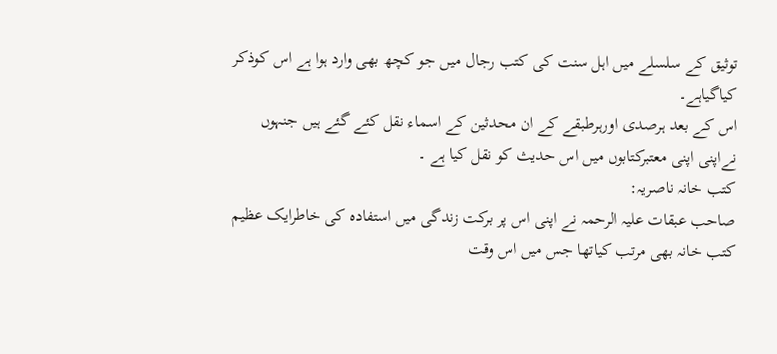توثیق کے سلسلے میں اہل سنت کی کتب رجال میں جو کچھ بھی وارد ہوا ہے اس کوذکر کیاگیاہے۔
اس کے بعد ہرصدی اورہرطبقے کے ان محدثین کے اسماء نقل کئے گئے ہیں جنہوں نےاپنی اپنی معتبرکتابوں میں اس حدیث کو نقل کیا ہے ۔
کتب خانہ ناصریہ:
صاحب عبقات علیہ الرحمہ نے اپنی اس پر برکت زندگی میں استفادہ کی خاطرایک عظیم کتب خانہ بھی مرتب کیاتھا جس میں اس وقت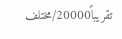تقریباً20000/مختلف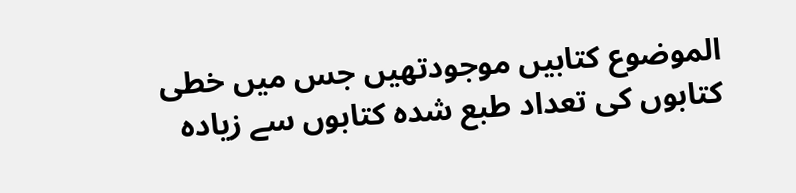الموضوع کتابیں موجودتھیں جس میں خطی کتابوں کی تعداد طبع شدہ کتابوں سے زیادہ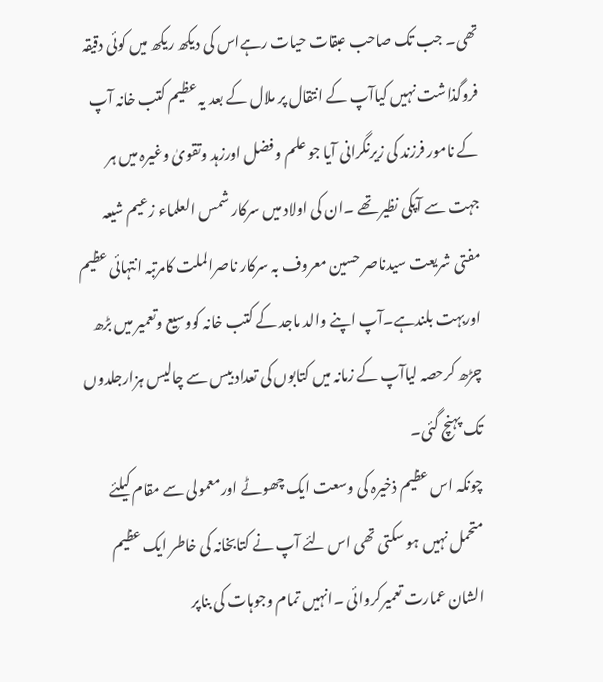تھی۔ جب تک صاحب عبقات حیات رہےاس کی دیکھ ریکھ میں کوئی دقیقہ فروگذاشت نہیں کیاآپ کے انتقال پر ملال کے بعد یہ عظیم کتب خانہ آپ کے نامور فرزند کی زیرنگرانی آیا جو علم وفضل اورزہد وتقویٰ وغیرہ میں ہر جہت سے آپکی نظیر تھے ۔ان کی اولاد میں سرکار شمس العلماء زعیم شیعہ مفتی شریعت سیدناصر حسین معروف بہ سرکار ناصرالملت کامرتبہ انتہائی عظیم اوربہت بلندہے۔آپ اپنے والد ماجد کے کتب خانہ کووسیع وتعمیر میں بڑھ چڑھ کرحصہ لیاآپ کے زمانہ میں کتابوں کی تعداد بیس سے چالیس ہزارجلدوں تک پہنچ گئی۔
چونکہ اس عظیم ذخیرہ کی وسعت ایک چھوٹے اورمعمولی سے مقام کیلئے متحمل نہیں ہو سکتی تھی اس لئے آپ نے کتابخانہ کی خاطر ایک عظیم الشان عمارت تعمیرکروائی ۔انہیں تمام وجوہات کی بناپر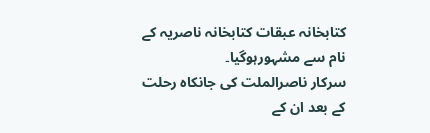کتابخانہ عبقات کتابخانہ ناصریہ کے نام سے مشہورہوگیا۔
سرکار ناصرالملت کی جانکاہ رحلت کے بعد ان کے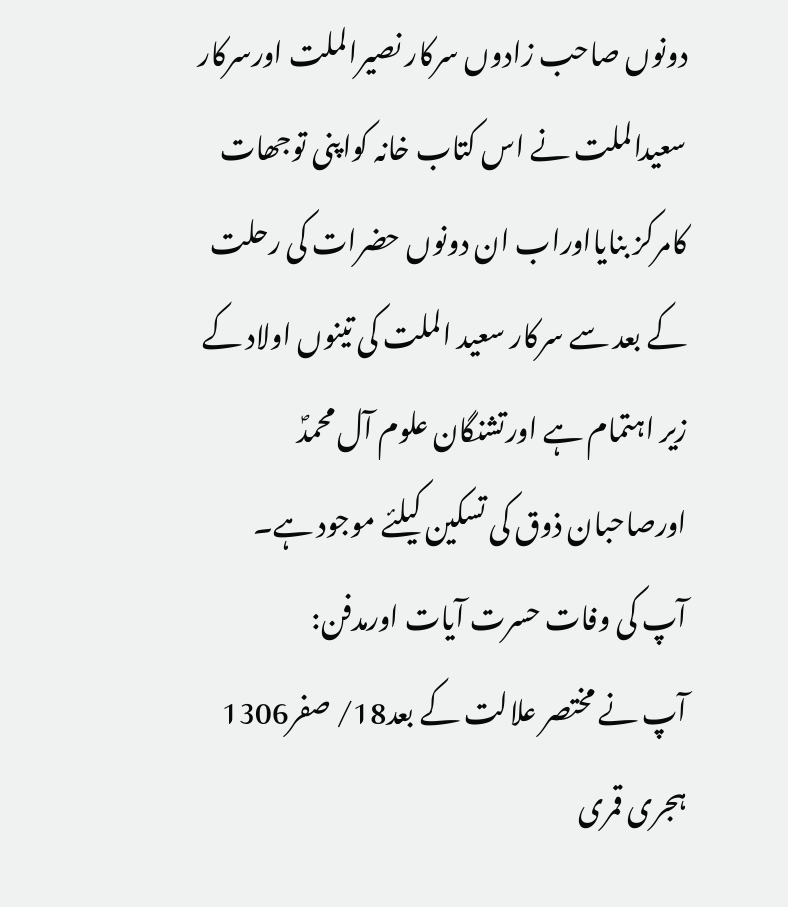دونوں صاحب زادوں سرکار نصیرالملت اورسرکار سعیدالملت نے اس کتاب خانہ کواپنی توجھات کامرکز بنایااوراب ان دونوں حضرات کی رحلت کے بعد سے سرکار سعید الملت کی تینوں اولاد کے زیر اہتمام ہے اورتشنگان علوم آل محمدؐ اورصاحبان ذوق کی تسکین کیلئے موجود ہے۔
آپ کی وفات حسرت آیات اورمدفن:
آپ نے مختصر علالت کے بعد18/ صفر1306 ہجری قمری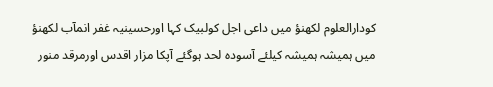کودارالعلوم لکھنؤ میں داعی اجل کولبیک کہا اورحسینیہ غفر انمآب لکھنؤ میں ہمیشہ ہمیشہ کیلئے آسودہ لحد ہوگئے آپکا مزار اقدس اورمرقد منور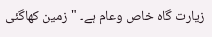زیارت گاہ خاص وعام ہے۔ "زمین کھاگئی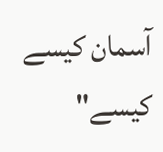آسمان کیسے کیسے"